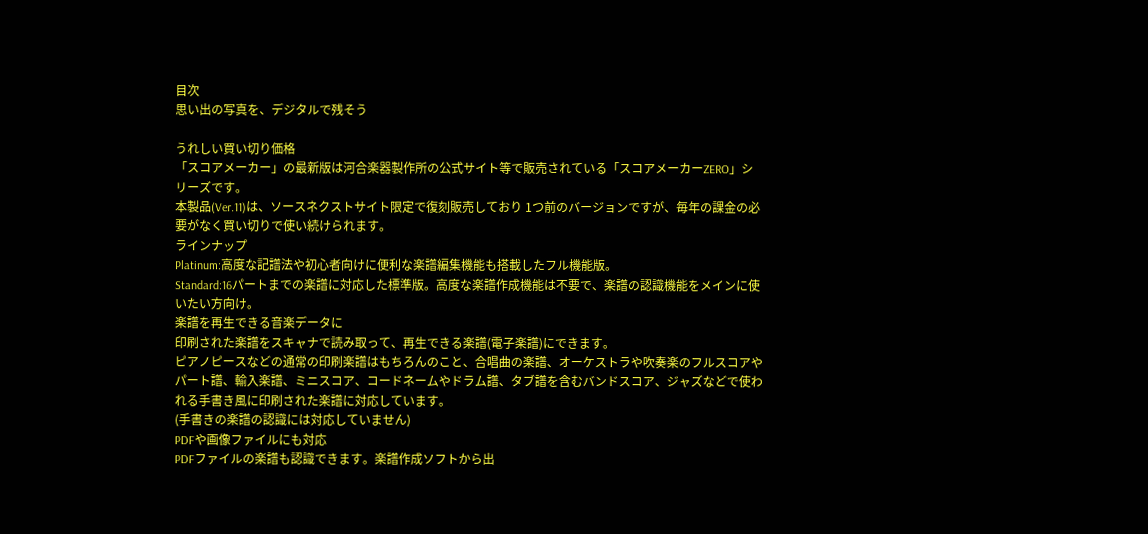目次
思い出の写真を、デジタルで残そう

うれしい買い切り価格
「スコアメーカー」の最新版は河合楽器製作所の公式サイト等で販売されている「スコアメーカーZERO」シリーズです。
本製品(Ver.11)は、ソースネクストサイト限定で復刻販売しており 1つ前のバージョンですが、毎年の課金の必要がなく買い切りで使い続けられます。
ラインナップ
Platinum:高度な記譜法や初心者向けに便利な楽譜編集機能も搭載したフル機能版。
Standard:16パートまでの楽譜に対応した標準版。高度な楽譜作成機能は不要で、楽譜の認識機能をメインに使いたい方向け。
楽譜を再生できる音楽データに
印刷された楽譜をスキャナで読み取って、再生できる楽譜(電子楽譜)にできます。
ピアノピースなどの通常の印刷楽譜はもちろんのこと、合唱曲の楽譜、オーケストラや吹奏楽のフルスコアやパート譜、輸入楽譜、ミニスコア、コードネームやドラム譜、タブ譜を含むバンドスコア、ジャズなどで使われる手書き風に印刷された楽譜に対応しています。
(手書きの楽譜の認識には対応していません)
PDFや画像ファイルにも対応
PDFファイルの楽譜も認識できます。楽譜作成ソフトから出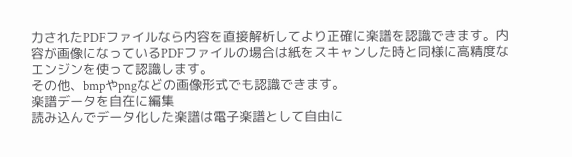力されたPDFファイルなら内容を直接解析してより正確に楽譜を認識できます。内容が画像になっているPDFファイルの場合は紙をスキャンした時と同様に高精度なエンジンを使って認識します。
その他、bmpやpngなどの画像形式でも認識できます。
楽譜データを自在に編集
読み込んでデータ化した楽譜は電子楽譜として自由に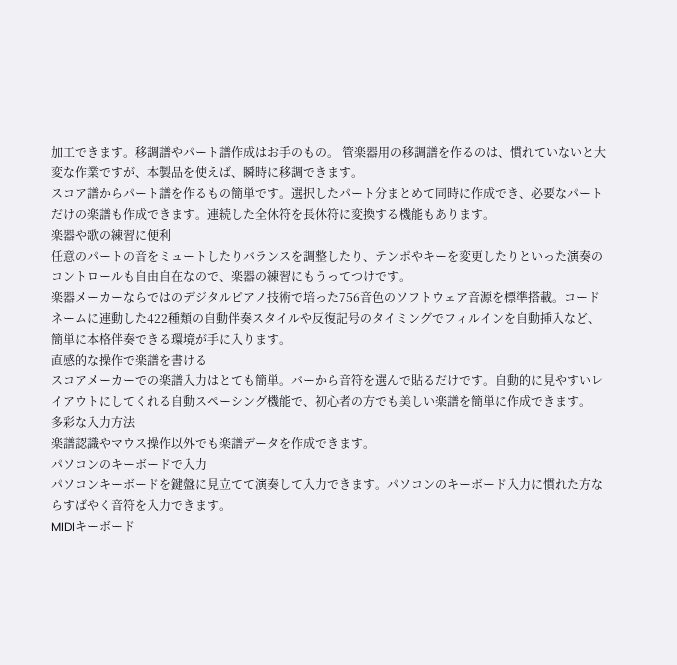加工できます。移調譜やパート譜作成はお手のもの。 管楽器用の移調譜を作るのは、慣れていないと大変な作業ですが、本製品を使えば、瞬時に移調できます。
スコア譜からパート譜を作るもの簡単です。選択したパート分まとめて同時に作成でき、必要なパートだけの楽譜も作成できます。連続した全休符を長休符に変換する機能もあります。
楽器や歌の練習に便利
任意のパートの音をミュートしたりバランスを調整したり、テンポやキーを変更したりといった演奏のコントロールも自由自在なので、楽器の練習にもうってつけです。
楽器メーカーならではのデジタルピアノ技術で培った756音色のソフトウェア音源を標準搭載。コードネームに連動した422種類の自動伴奏スタイルや反復記号のタイミングでフィルインを自動挿入など、簡単に本格伴奏できる環境が手に入ります。
直感的な操作で楽譜を書ける
スコアメーカーでの楽譜入力はとても簡単。バーから音符を選んで貼るだけです。自動的に見やすいレイアウトにしてくれる自動スペーシング機能で、初心者の方でも美しい楽譜を簡単に作成できます。
多彩な入力方法
楽譜認識やマウス操作以外でも楽譜データを作成できます。
パソコンのキーボードで入力
パソコンキーボードを鍵盤に見立てて演奏して入力できます。パソコンのキーボード入力に慣れた方ならすばやく音符を入力できます。
MIDIキーボード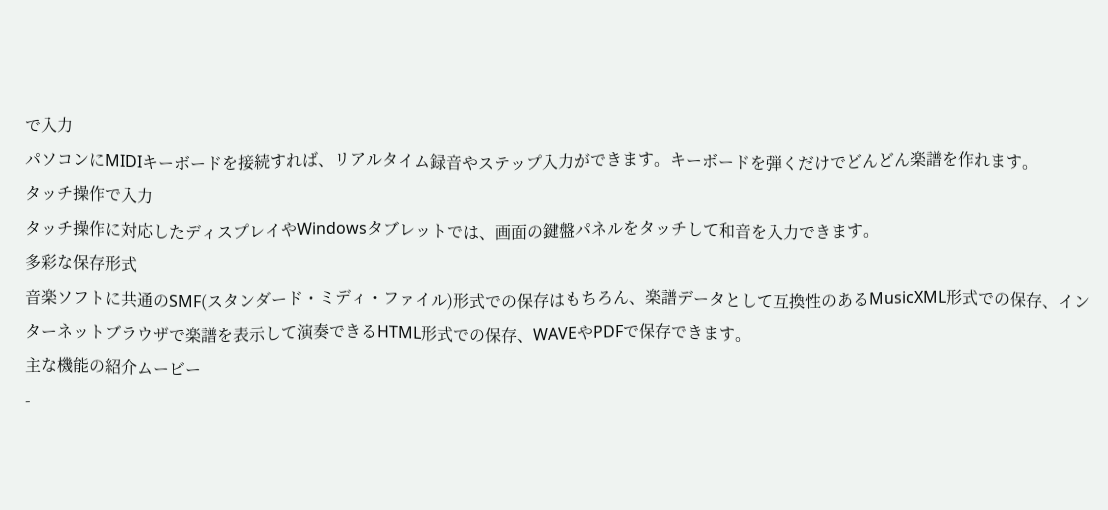で入力
パソコンにMIDIキーボードを接続すれば、リアルタイム録音やステップ入力ができます。キーボードを弾くだけでどんどん楽譜を作れます。
タッチ操作で入力
タッチ操作に対応したディスプレイやWindowsタブレットでは、画面の鍵盤パネルをタッチして和音を入力できます。
多彩な保存形式
音楽ソフトに共通のSMF(スタンダード・ミディ・ファイル)形式での保存はもちろん、楽譜データとして互換性のあるMusicXML形式での保存、インターネットブラウザで楽譜を表示して演奏できるHTML形式での保存、WAVEやPDFで保存できます。
主な機能の紹介ムービー
-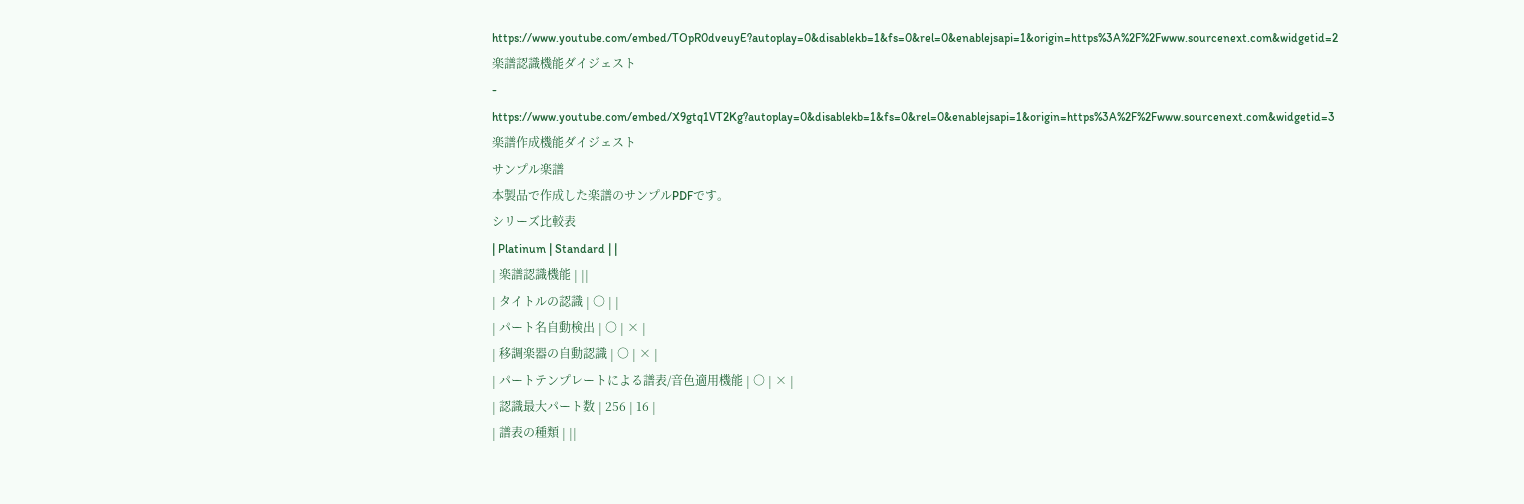https://www.youtube.com/embed/TOpR0dveuyE?autoplay=0&disablekb=1&fs=0&rel=0&enablejsapi=1&origin=https%3A%2F%2Fwww.sourcenext.com&widgetid=2楽譜認識機能ダイジェスト
- https://www.youtube.com/embed/X9gtq1VT2Kg?autoplay=0&disablekb=1&fs=0&rel=0&enablejsapi=1&origin=https%3A%2F%2Fwww.sourcenext.com&widgetid=3楽譜作成機能ダイジェスト
サンプル楽譜
本製品で作成した楽譜のサンプルPDFです。
シリーズ比較表
| Platinum | Standard | |
| 楽譜認識機能 | ||
| タイトルの認識 | ○ | |
| パート名自動検出 | ○ | × |
| 移調楽器の自動認識 | ○ | × |
| パートテンプレートによる譜表/音色適用機能 | ○ | × |
| 認識最大パート数 | 256 | 16 |
| 譜表の種類 | ||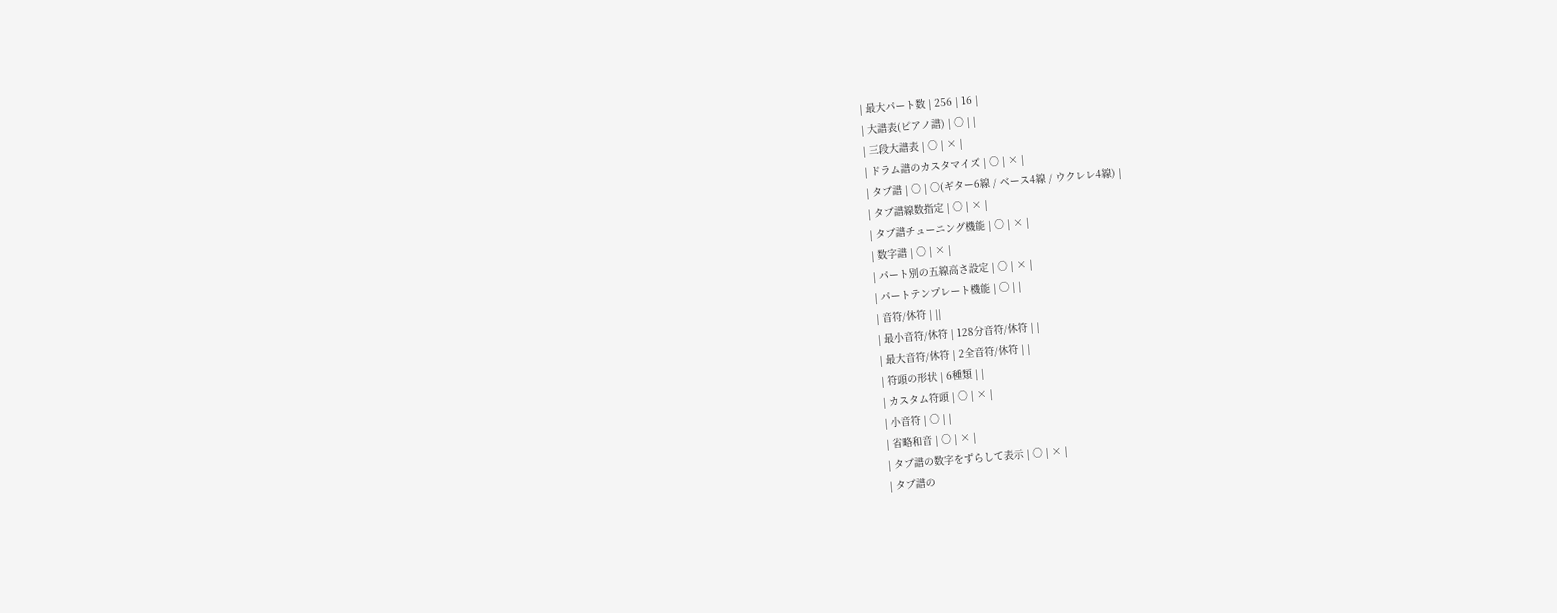| 最大パート数 | 256 | 16 |
| 大譜表(ピアノ譜) | ○ | |
| 三段大譜表 | ○ | × |
| ドラム譜のカスタマイズ | ○ | × |
| タブ譜 | ○ | ○(ギター6線 / ベース4線 / ウクレレ4線) |
| タブ譜線数指定 | ○ | × |
| タブ譜チューニング機能 | ○ | × |
| 数字譜 | ○ | × |
| パート別の五線高さ設定 | ○ | × |
| パートテンプレート機能 | ◯ | |
| 音符/休符 | ||
| 最小音符/休符 | 128分音符/休符 | |
| 最大音符/休符 | 2全音符/休符 | |
| 符頭の形状 | 6種類 | |
| カスタム符頭 | ○ | × |
| 小音符 | ○ | |
| 省略和音 | ○ | × |
| タブ譜の数字をずらして表示 | ○ | × |
| タブ譜の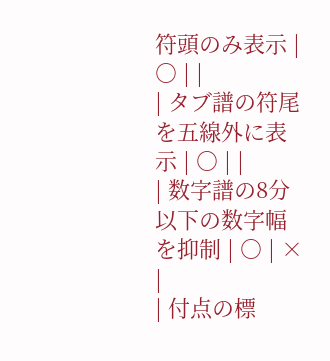符頭のみ表示 | ○ | |
| タブ譜の符尾を五線外に表示 | ○ | |
| 数字譜の8分以下の数字幅を抑制 | ○ | × |
| 付点の標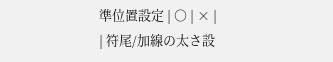準位置設定 | ○ | × |
| 符尾/加線の太さ設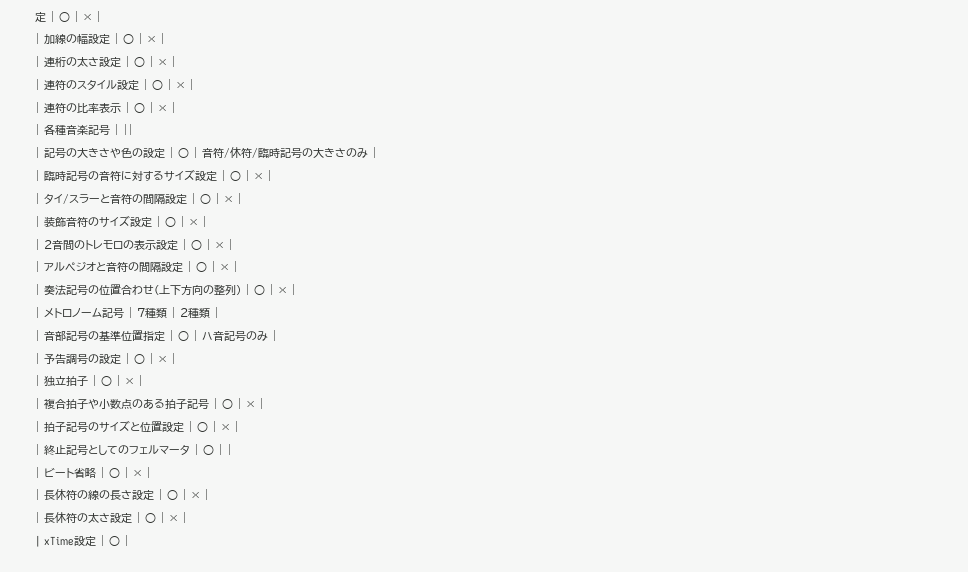定 | ○ | × |
| 加線の幅設定 | ○ | × |
| 連桁の太さ設定 | ○ | × |
| 連符のスタイル設定 | ○ | × |
| 連符の比率表示 | ○ | × |
| 各種音楽記号 | ||
| 記号の大きさや色の設定 | ○ | 音符/休符/臨時記号の大きさのみ |
| 臨時記号の音符に対するサイズ設定 | ○ | × |
| タイ/スラーと音符の間隔設定 | ○ | × |
| 装飾音符のサイズ設定 | ○ | × |
| 2音間のトレモロの表示設定 | ○ | × |
| アルペジオと音符の間隔設定 | ○ | × |
| 奏法記号の位置合わせ(上下方向の整列) | ○ | × |
| メトロノーム記号 | 7種類 | 2種類 |
| 音部記号の基準位置指定 | ○ | ハ音記号のみ |
| 予告調号の設定 | ○ | × |
| 独立拍子 | ○ | × |
| 複合拍子や小数点のある拍子記号 | ○ | × |
| 拍子記号のサイズと位置設定 | ○ | × |
| 終止記号としてのフェルマータ | ○ | |
| ビート省略 | ○ | × |
| 長休符の線の長さ設定 | ○ | × |
| 長休符の太さ設定 | ○ | × |
| xTime設定 | ○ |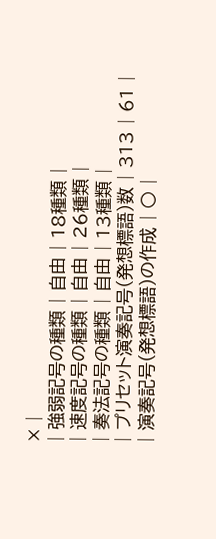× |
| 強弱記号の種類 | 自由 | 18種類 |
| 速度記号の種類 | 自由 | 26種類 |
| 奏法記号の種類 | 自由 | 13種類 |
| プリセット演奏記号(発想標語)数 | 313 | 61 |
| 演奏記号(発想標語)の作成 | ○ |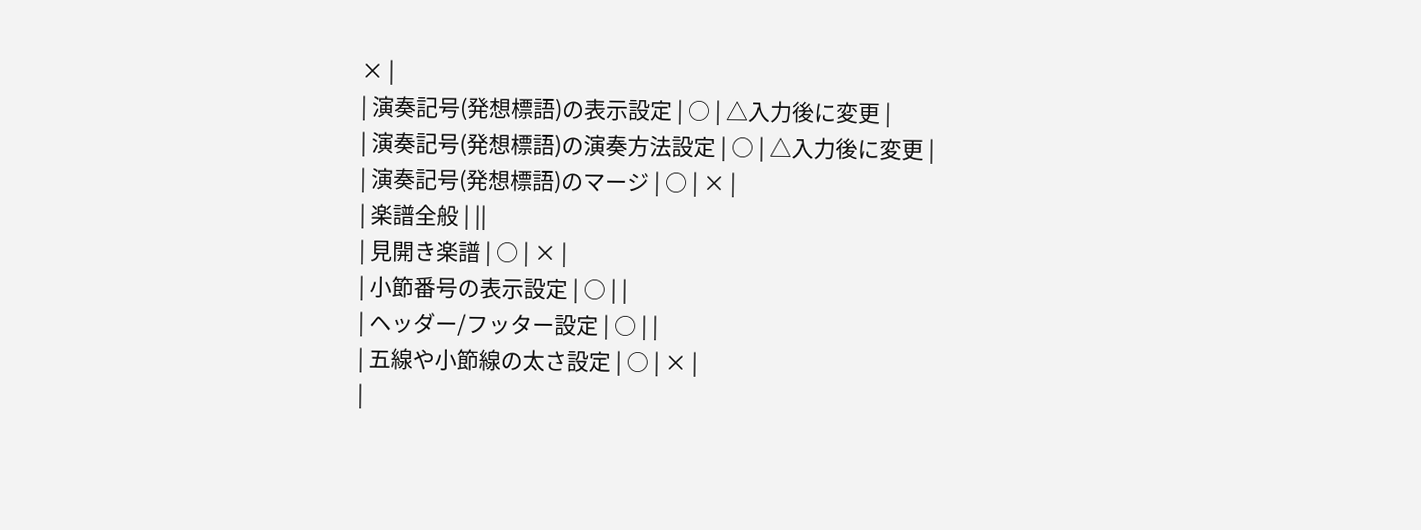× |
| 演奏記号(発想標語)の表示設定 | ○ | △入力後に変更 |
| 演奏記号(発想標語)の演奏方法設定 | ○ | △入力後に変更 |
| 演奏記号(発想標語)のマージ | ○ | × |
| 楽譜全般 | ||
| 見開き楽譜 | ○ | × |
| 小節番号の表示設定 | ○ | |
| ヘッダー/フッター設定 | ○ | |
| 五線や小節線の太さ設定 | ○ | × |
|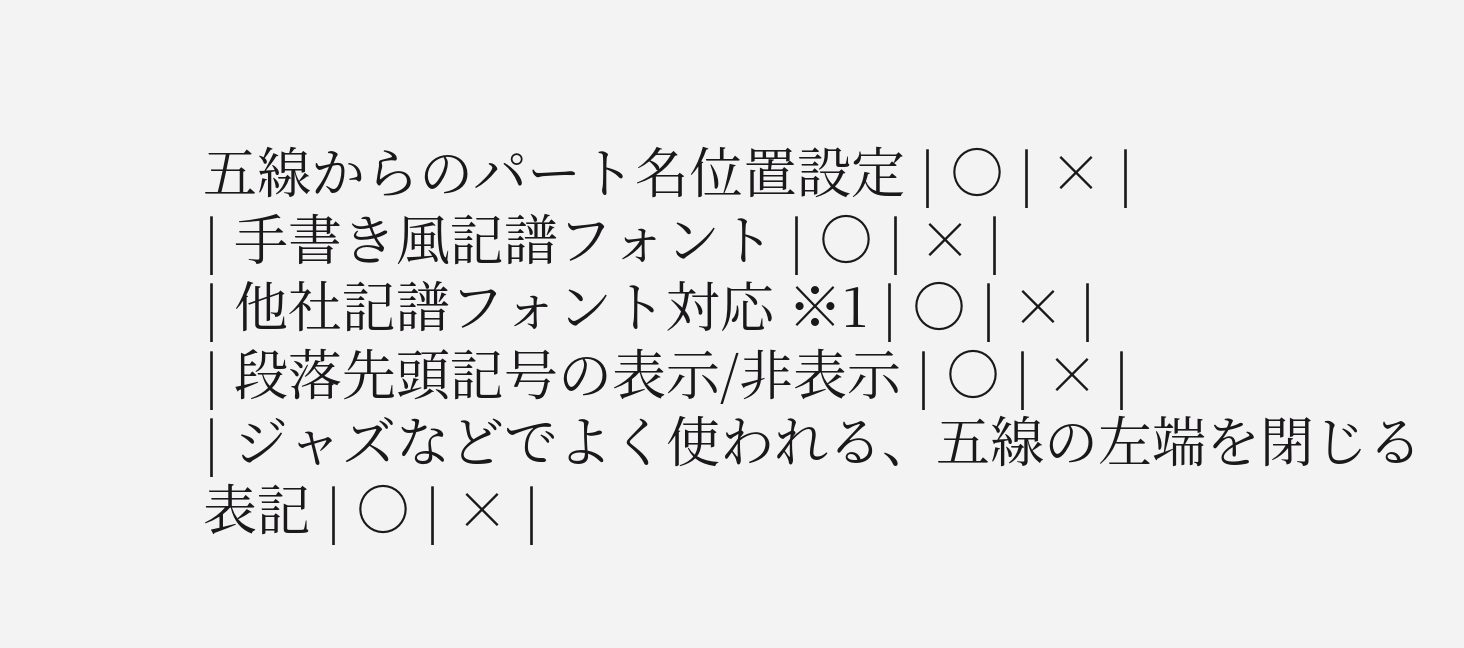五線からのパート名位置設定 | ○ | × |
| 手書き風記譜フォント | ○ | × |
| 他社記譜フォント対応 ※1 | ○ | × |
| 段落先頭記号の表示/非表示 | ○ | × |
| ジャズなどでよく使われる、五線の左端を閉じる表記 | ○ | × |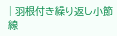| 羽根付き繰り返し小節線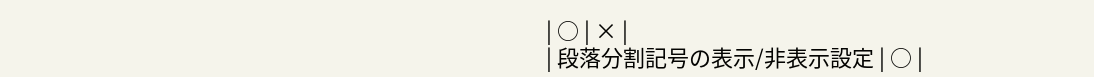| ○ | × |
| 段落分割記号の表示/非表示設定 | ○ |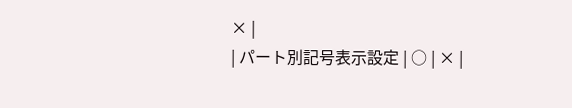× |
| パート別記号表示設定 | ○ | × |